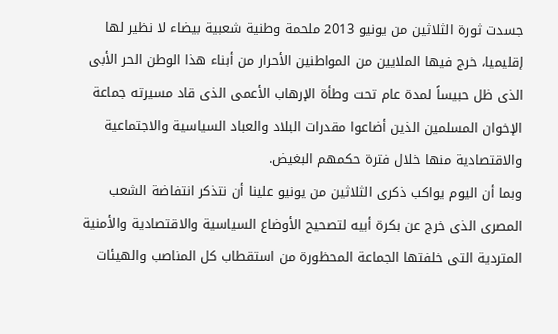جسدت ثورة الثلاثين من يونيو 2013 ملحمة وطنية شعبية بيضاء لا نظير لها إقليميا، خرج فيها الملايين من المواطنين الأحرار من أبناء هذا الوطن الحر الأبى الذى ظل حبيساً لمدة عام تحت وطأة الإرهاب الأعمى الذى قاد مسيرته جماعة الإخوان المسلمين الذين أضاعوا مقدرات البلاد والعباد السياسية والاجتماعية والاقتصادية منها خلال فترة حكمهم البغيض.
وبما أن اليوم يواكب ذكرى الثلاثين من يونيو علينا أن نتذكر انتفاضة الشعب المصرى الذى خرج عن بكرة أبيه لتصحيح الأوضاع السياسية والاقتصادية والأمنية المتردية التى خلفتها الجماعة المحظورة من استقطاب كل المناصب والهيئات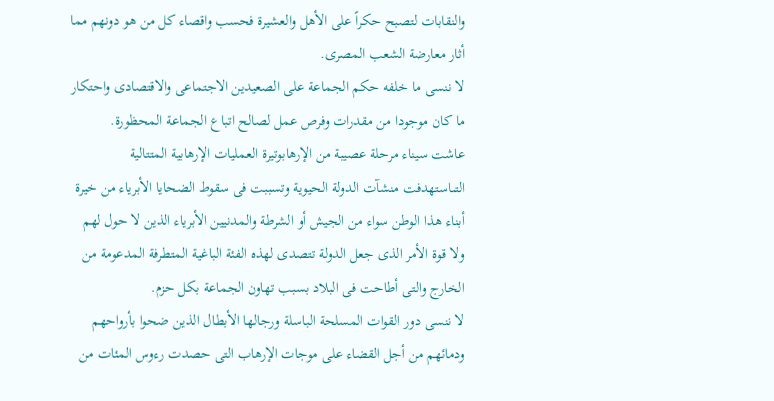والنقابات لتصبح حكراً على الأهل والعشيرة فحسب واقصاء كل من هو دونهم مما أثار معارضة الشعب المصرى.
لا ننسى ما خلفه حكم الجماعة على الصعيدين الاجتماعى والاقتصادى واحتكار ما كان موجودا من مقدرات وفرص عمل لصالح اتباع الجماعة المحظورة.
عاشت سيناء مرحلة عصيبة من الإرهابوتيرة العمليات الإرهابية المتتالية التىاستهدفت منشآت الدولة الحيوية وتسببت فى سقوط الضحايا الأبرياء من خيرة أبناء هذا الوطن سواء من الجيش أو الشرطة والمدنيين الأبرياء الذين لا حول لهم ولا قوة الأمر الذى جعل الدولة تتصدى لهذه الفئة الباغية المتطرفة المدعومة من الخارج والتى أطاحت فى البلاد بسبب تهاون الجماعة بكل حزم.
لا ننسى دور القوات المسلحة الباسلة ورجالها الأبطال الذين ضحوا بأرواحهم ودمائهم من أجل القضاء على موجات الإرهاب التى حصدت رءوس المئات من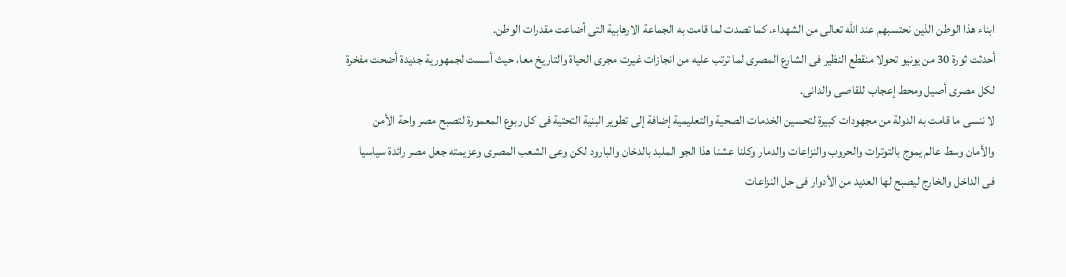ابناء هذا الوطن الذين نحتسبهم عند الله تعالى من الشهداء. كما تصدت لما قامت به الجماعة الارهابية التى أضاعت مقدرات الوطن.
أحدثت ثورة 30 من يونيو تحولا منقطع النظير فى الشارع المصرى لما ترتب عليه من انجازات غيرت مجرى الحياة والتاريخ معا، حيث أسست لجمهورية جديدة أضحت مفخرة لكل مصرى أصيل ومحط إعجاب للقاصى والدانى.
لا ننسى ما قامت به الدولة من مجهودات كبيرة لتحسين الخدمات الصحية والتعليمية إضافة إلى تطوير البنية التحتية فى كل ربوع المعمورة لتصبح مصر واحة الأمن والأمان وسط عالم يموج بالتوترات والحروب والنزاعات والدمار وكلنا عشنا هذا الجو الملبد بالدخان والبارود لكن وعى الشعب المصرى وعزيمته جعل مصر رائدة سياسيا فى الداخل والخارج ليصبح لها العديد من الأدوار فى حل النزاعات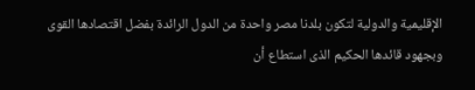الإقليمية والدولية لتكون بلدنا مصر واحدة من الدول الرائدة بفضل اقتصادها القوى وبجهود قائدها الحكيم الذى استطاع أن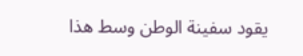يقود سفينة الوطن وسط هذا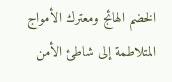الخضم الهائج ومعترك الأمواج المتلاطمة إلى شاطئ الأمن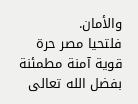والأمان.
فلتحيا مصر حرة قوية آمنة مطمئنة بفضل الله تعالى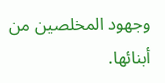وجهود المخلصين من أبنائها.